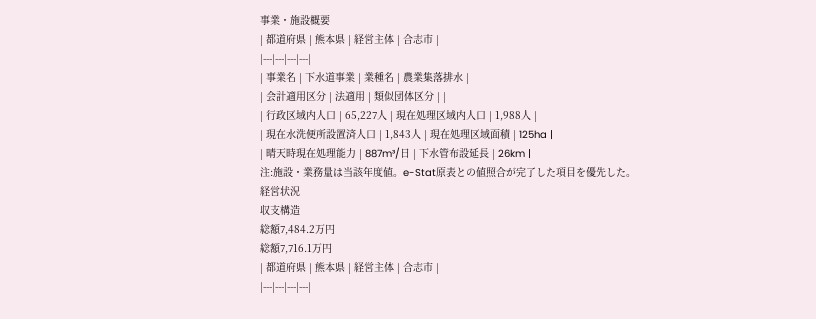事業・施設概要
| 都道府県 | 熊本県 | 経営主体 | 合志市 |
|---|---|---|---|
| 事業名 | 下水道事業 | 業種名 | 農業集落排水 |
| 会計適用区分 | 法適用 | 類似団体区分 | |
| 行政区域内人口 | 65,227人 | 現在処理区域内人口 | 1,988人 |
| 現在水洗便所設置済人口 | 1,843人 | 現在処理区域面積 | 125ha |
| 晴天時現在処理能力 | 887m³/日 | 下水管布設延長 | 26km |
注:施設・業務量は当該年度値。e-Stat原表との値照合が完了した項目を優先した。
経営状況
収支構造
総額7,484.2万円
総額7,716.1万円
| 都道府県 | 熊本県 | 経営主体 | 合志市 |
|---|---|---|---|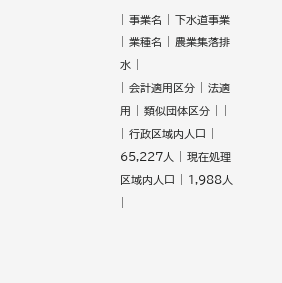| 事業名 | 下水道事業 | 業種名 | 農業集落排水 |
| 会計適用区分 | 法適用 | 類似団体区分 | |
| 行政区域内人口 | 65,227人 | 現在処理区域内人口 | 1,988人 |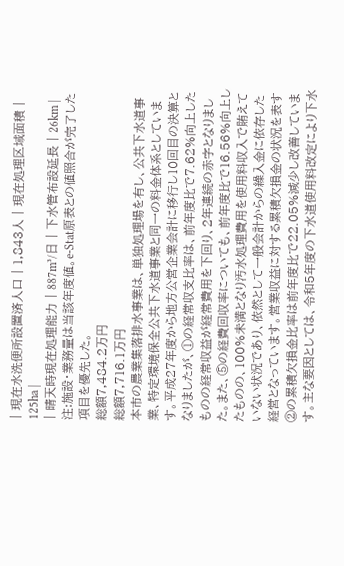| 現在水洗便所設置済人口 | 1,843人 | 現在処理区域面積 | 125ha |
| 晴天時現在処理能力 | 887m³/日 | 下水管布設延長 | 26km |
注:施設・業務量は当該年度値。e-Stat原表との値照合が完了した項目を優先した。
総額7,484.2万円
総額7,716.1万円
本市の農業集落排水事業は、単独処理場を有し、公共下水道事業、特定環境保全公共下水道事業と同一の料金体系としています。平成27年度から地方公営企業会計に移行し10回目の決算となりましたが、①の経常収支比率は、前年度比で7.62%向上したものの経常収益が経常費用を下回り、2年連続の赤字となりました。また、⑤の経費回収率についても、前年度比で16.56%向上したものの、100%未満となり汚水処理費用を使用料収入で賄えていない状況であり、依然として一般会計からの繰入金に依存した経営となっています。営業収益に対する累積欠損金の状況を表す②の累積欠損金比率は前年度比で22.05%減少し改善しています。主な要因としては、令和5年度の下水道使用料改定により下水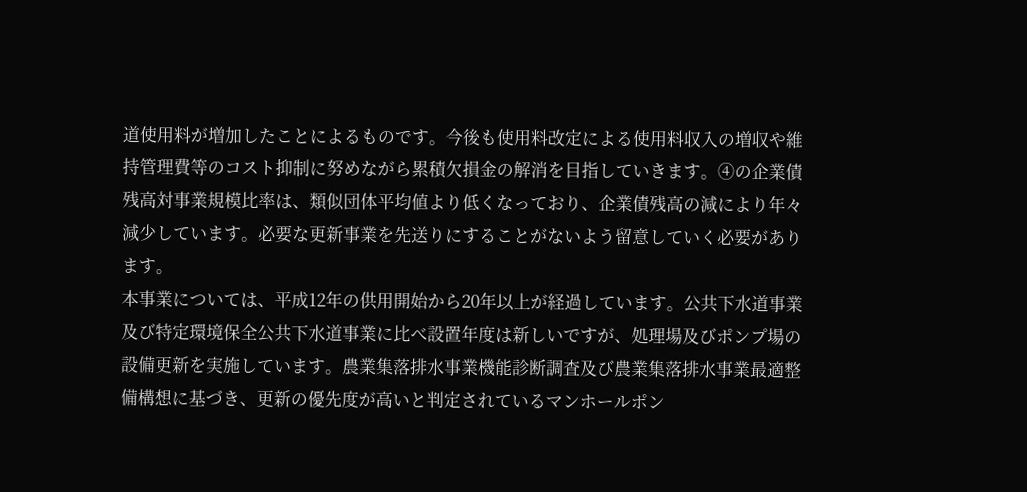道使用料が増加したことによるものです。今後も使用料改定による使用料収入の増収や維持管理費等のコスト抑制に努めながら累積欠損金の解消を目指していきます。④の企業債残高対事業規模比率は、類似団体平均値より低くなっており、企業債残高の減により年々減少しています。必要な更新事業を先送りにすることがないよう留意していく必要があります。
本事業については、平成12年の供用開始から20年以上が経過しています。公共下水道事業及び特定環境保全公共下水道事業に比べ設置年度は新しいですが、処理場及びポンプ場の設備更新を実施しています。農業集落排水事業機能診断調査及び農業集落排水事業最適整備構想に基づき、更新の優先度が高いと判定されているマンホールポン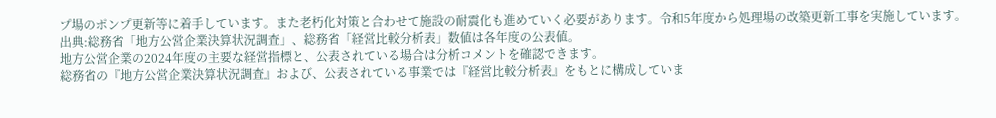プ場のポンプ更新等に着手しています。また老朽化対策と合わせて施設の耐震化も進めていく必要があります。令和5年度から処理場の改築更新工事を実施しています。
出典:総務省「地方公営企業決算状況調査」、総務省「経営比較分析表」数値は各年度の公表値。
地方公営企業の2024年度の主要な経営指標と、公表されている場合は分析コメントを確認できます。
総務省の『地方公営企業決算状況調査』および、公表されている事業では『経営比較分析表』をもとに構成していま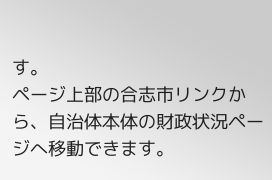す。
ページ上部の合志市リンクから、自治体本体の財政状況ページへ移動できます。